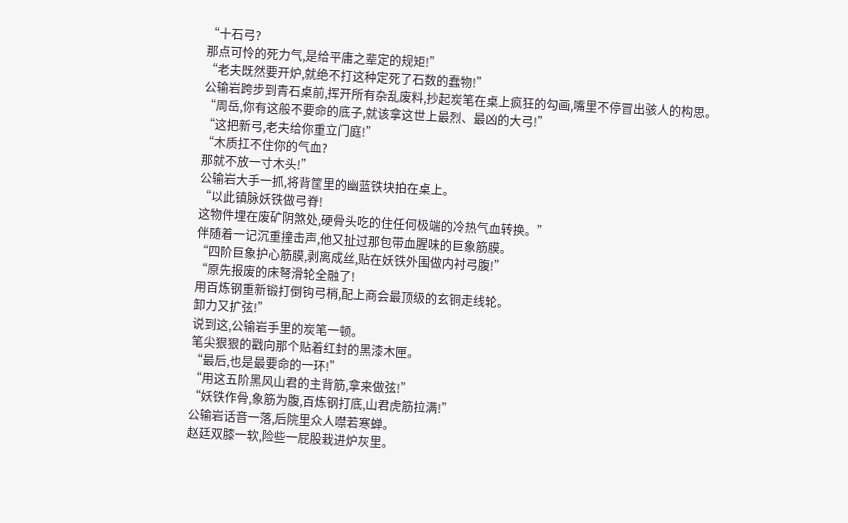“十石弓?
那点可怜的死力气,是给平庸之辈定的规矩!”
“老夫既然要开炉,就绝不打这种定死了石数的蠢物!”
公输岩跨步到青石桌前,挥开所有杂乱废料,抄起炭笔在桌上疯狂的勾画,嘴里不停冒出骇人的构思。
“周岳,你有这般不要命的底子,就该拿这世上最烈、最凶的大弓!”
“这把新弓,老夫给你重立门庭!”
“木质扛不住你的气血?
那就不放一寸木头!”
公输岩大手一抓,将背筐里的幽蓝铁块拍在桌上。
“以此镇脉妖铁做弓脊!
这物件埋在废矿阴煞处,硬骨头吃的住任何极端的冷热气血转换。”
伴随着一记沉重撞击声,他又扯过那包带血腥味的巨象筋膜。
“四阶巨象护心筋膜,剥离成丝,贴在妖铁外围做内衬弓腹!”
“原先报废的床弩滑轮全融了!
用百炼钢重新锻打倒钩弓梢,配上商会最顶级的玄铜走线轮。
卸力又扩弦!”
说到这,公输岩手里的炭笔一顿。
笔尖狠狠的戳向那个贴着红封的黑漆木匣。
“最后,也是最要命的一环!”
“用这五阶黑风山君的主背筋,拿来做弦!”
“妖铁作骨,象筋为腹,百炼钢打底,山君虎筋拉满!”
公输岩话音一落,后院里众人噤若寒蝉。
赵廷双膝一软,险些一屁股栽进炉灰里。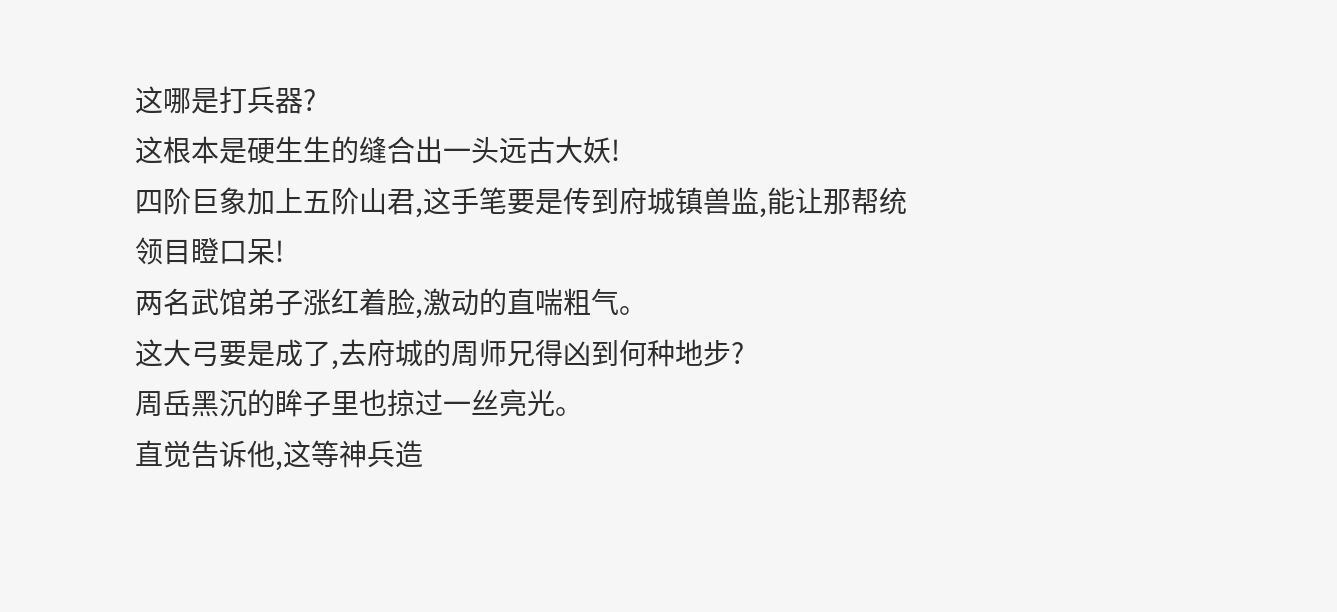这哪是打兵器?
这根本是硬生生的缝合出一头远古大妖!
四阶巨象加上五阶山君,这手笔要是传到府城镇兽监,能让那帮统领目瞪口呆!
两名武馆弟子涨红着脸,激动的直喘粗气。
这大弓要是成了,去府城的周师兄得凶到何种地步?
周岳黑沉的眸子里也掠过一丝亮光。
直觉告诉他,这等神兵造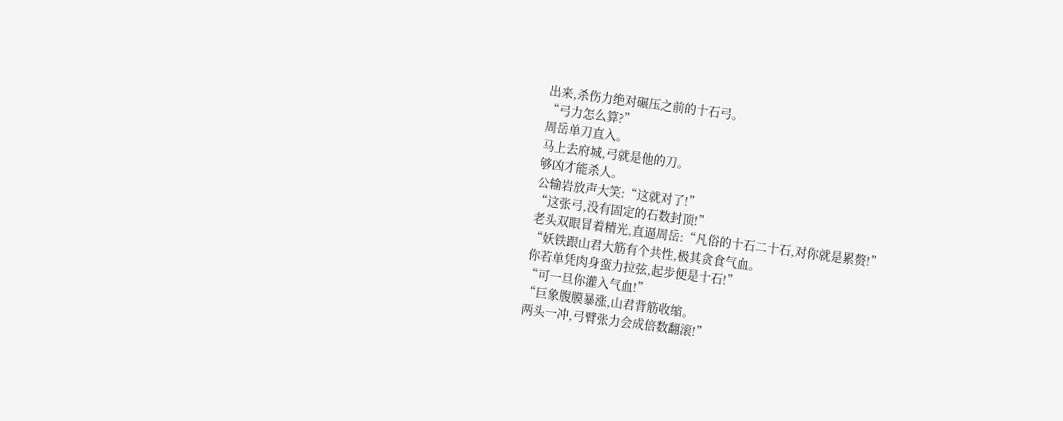出来,杀伤力绝对碾压之前的十石弓。
“弓力怎么算?”
周岳单刀直入。
马上去府城,弓就是他的刀。
够凶才能杀人。
公输岩放声大笑:“这就对了!”
“这张弓,没有固定的石数封顶!”
老头双眼冒着精光,直逼周岳:“凡俗的十石二十石,对你就是累赘!”
“妖铁跟山君大筋有个共性,极其贪食气血。
你若单凭肉身蛮力拉弦,起步便是十石!”
“可一旦你灌入气血!”
“巨象腹膜暴涨,山君背筋收缩。
两头一冲,弓臂张力会成倍数翻滚!”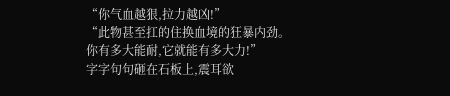“你气血越狠,拉力越凶!”
“此物甚至扛的住换血境的狂暴内劲。
你有多大能耐,它就能有多大力!”
字字句句砸在石板上,震耳欲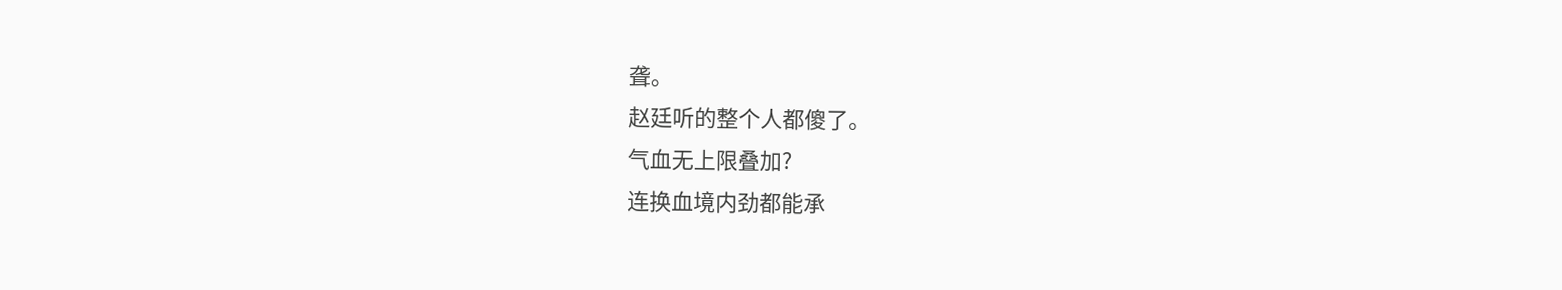聋。
赵廷听的整个人都傻了。
气血无上限叠加?
连换血境内劲都能承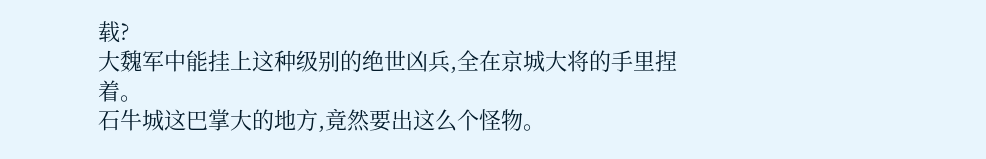载?
大魏军中能挂上这种级别的绝世凶兵,全在京城大将的手里捏着。
石牛城这巴掌大的地方,竟然要出这么个怪物。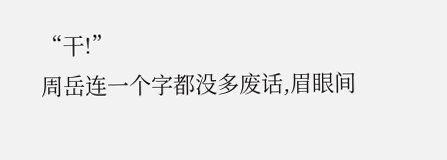“干!”
周岳连一个字都没多废话,眉眼间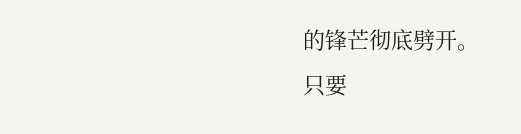的锋芒彻底劈开。
只要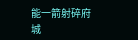能一箭射碎府城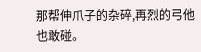那帮伸爪子的杂碎,再烈的弓他也敢碰。